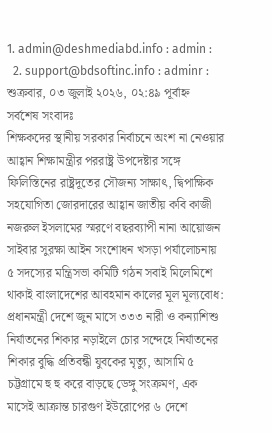1. admin@deshmediabd.info : admin :
  2. support@bdsoftinc.info : adminr :
শুক্রবার, ০৩ জুলাই ২০২৬, ০২:৪৯ পূর্বাহ্ন
সর্বশেষ সংবাদঃ
শিক্ষকদের স্থানীয় সরকার নির্বাচনে অংশ না নেওয়ার আহ্বান শিক্ষামন্ত্রীর পররাষ্ট্র উপদেষ্টার সঙ্গে ফিলিস্তিনের রাষ্ট্রদূতের সৌজন্য সাক্ষাৎ, দ্বিপাক্ষিক সহযোগিতা জোরদারের আহ্বান জাতীয় কবি কাজী নজরুল ইসলামের স্মরণে বছরব্যাপী নানা আয়োজন সাইবার সুরক্ষা আইন সংশোধন খসড়া পর্যালোচনায় ৫ সদস্যের মন্ত্রিসভা কমিটি গঠন সবাই মিলেমিশে থাকাই বাংলাদেশের আবহমান কালের মূল মূল্যবোধ: প্রধানমন্ত্রী দেশে জুন মাসে ৩৩৩ নারী ও কন্যাশিশু নির্যাতনের শিকার নড়াইলে চোর সন্দেহে নির্যাতনের শিকার বুদ্ধি প্রতিবন্ধী যুবকের মৃত্যু, আসামি ৫ চট্টগ্রামে হু হু করে বাড়ছে ডেঙ্গু সংক্রমণ, এক মাসেই আক্রান্ত চারগুণ ইউরোপের ৬ দেশে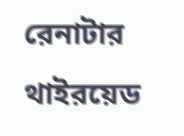রেনাটার থাইরয়েড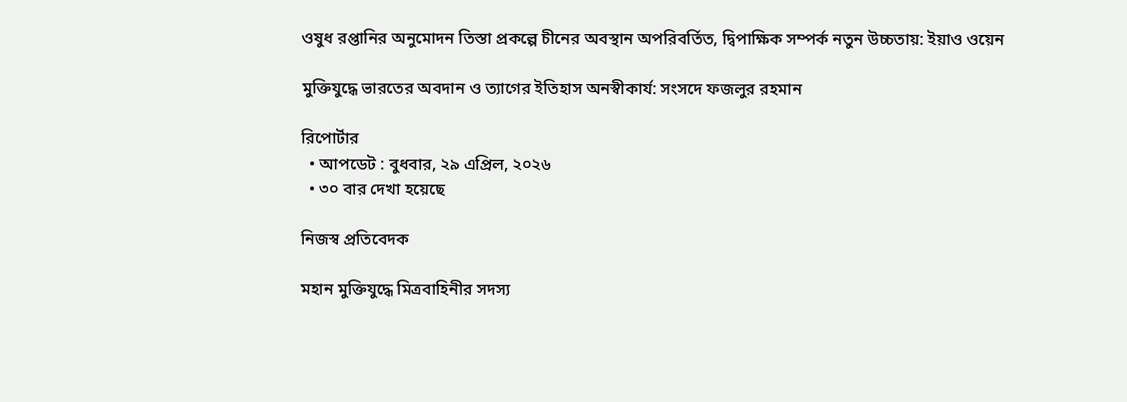ওষুধ রপ্তানির অনুমোদন তিস্তা প্রকল্পে চীনের অবস্থান অপরিবর্তিত, দ্বিপাক্ষিক সম্পর্ক নতুন উচ্চতায়: ইয়াও ওয়েন

মুক্তিযুদ্ধে ভারতের অবদান ও ত্যাগের ইতিহাস অনস্বীকার্য: সংসদে ফজলুর রহমান

রিপোর্টার
  • আপডেট : বুধবার, ২৯ এপ্রিল, ২০২৬
  • ৩০ বার দেখা হয়েছে

নিজস্ব প্রতিবেদক

মহান মুক্তিযুদ্ধে মিত্রবাহিনীর সদস্য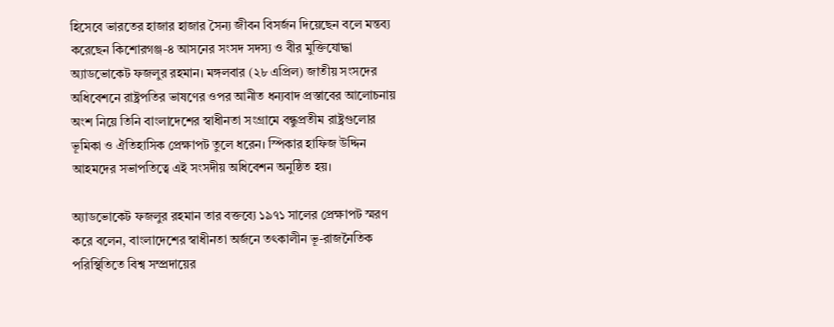হিসেবে ভারতের হাজার হাজার সৈন্য জীবন বিসর্জন দিয়েছেন বলে মন্তব্য করেছেন কিশোরগঞ্জ-৪ আসনের সংসদ সদস্য ও বীর মুক্তিযোদ্ধা অ্যাডভোকেট ফজলুর রহমান। মঙ্গলবার (২৮ এপ্রিল) জাতীয় সংসদের অধিবেশনে রাষ্ট্রপতির ভাষণের ওপর আনীত ধন্যবাদ প্রস্তাবের আলোচনায় অংশ নিয়ে তিনি বাংলাদেশের স্বাধীনতা সংগ্রামে বন্ধুপ্রতীম রাষ্ট্রগুলোর ভূমিকা ও ঐতিহাসিক প্রেক্ষাপট তুলে ধরেন। স্পিকার হাফিজ উদ্দিন আহমদের সভাপতিত্বে এই সংসদীয় অধিবেশন অনুষ্ঠিত হয়।

অ্যাডভোকেট ফজলুর রহমান তার বক্তব্যে ১৯৭১ সালের প্রেক্ষাপট স্মরণ করে বলেন, বাংলাদেশের স্বাধীনতা অর্জনে তৎকালীন ভূ-রাজনৈতিক পরিস্থিতিতে বিশ্ব সম্প্রদায়ের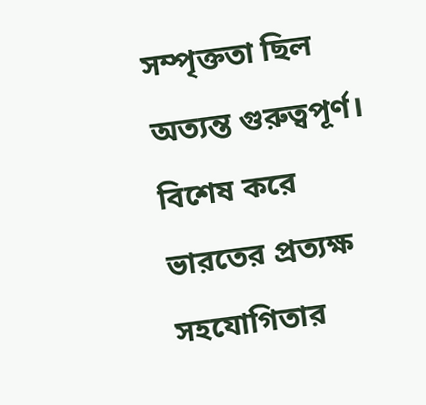সম্পৃক্ততা ছিল অত্যন্ত গুরুত্বপূর্ণ। বিশেষ করে ভারতের প্রত্যক্ষ সহযোগিতার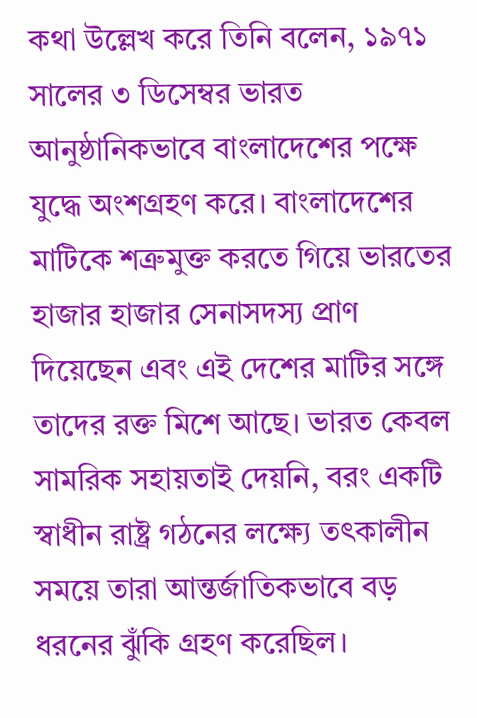কথা উল্লেখ করে তিনি বলেন, ১৯৭১ সালের ৩ ডিসেম্বর ভারত আনুষ্ঠানিকভাবে বাংলাদেশের পক্ষে যুদ্ধে অংশগ্রহণ করে। বাংলাদেশের মাটিকে শত্রুমুক্ত করতে গিয়ে ভারতের হাজার হাজার সেনাসদস্য প্রাণ দিয়েছেন এবং এই দেশের মাটির সঙ্গে তাদের রক্ত মিশে আছে। ভারত কেবল সামরিক সহায়তাই দেয়নি, বরং একটি স্বাধীন রাষ্ট্র গঠনের লক্ষ্যে তৎকালীন সময়ে তারা আন্তর্জাতিকভাবে বড় ধরনের ঝুঁকি গ্রহণ করেছিল।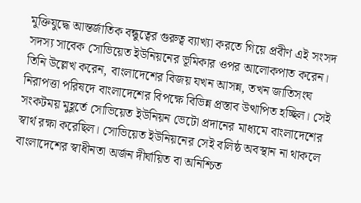মুক্তিযুদ্ধে আন্তর্জাতিক বন্ধুত্বের গুরুত্ব ব্যাখ্যা করতে গিয়ে প্রবীণ এই সংসদ সদস্য সাবেক সোভিয়েত ইউনিয়নের ভূমিকার ওপর আলোকপাত করেন। তিনি উল্লেখ করেন, বাংলাদেশের বিজয় যখন আসন্ন, তখন জাতিসংঘ নিরাপত্তা পরিষদে বাংলাদেশের বিপক্ষে বিভিন্ন প্রস্তাব উত্থাপিত হচ্ছিল। সেই সংকটময় মুহূর্তে সোভিয়েত ইউনিয়ন ভেটো প্রদানের মাধ্যমে বাংলাদেশের স্বার্থ রক্ষা করেছিল। সোভিয়েত ইউনিয়নের সেই বলিষ্ঠ অবস্থান না থাকলে বাংলাদেশের স্বাধীনতা অর্জন দীর্ঘায়িত বা অনিশ্চিত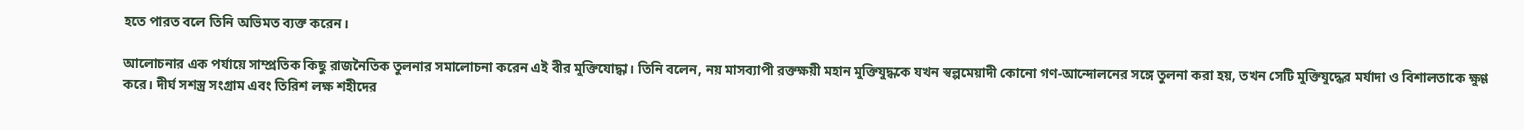হতে পারত বলে তিনি অভিমত ব্যক্ত করেন।

আলোচনার এক পর্যায়ে সাম্প্রতিক কিছু রাজনৈতিক তুলনার সমালোচনা করেন এই বীর মুক্তিযোদ্ধা। তিনি বলেন, নয় মাসব্যাপী রক্তক্ষয়ী মহান মুক্তিযুদ্ধকে যখন স্বল্পমেয়াদী কোনো গণ-আন্দোলনের সঙ্গে তুলনা করা হয়, তখন সেটি মুক্তিযুদ্ধের মর্যাদা ও বিশালতাকে ক্ষুণ্ণ করে। দীর্ঘ সশস্ত্র সংগ্রাম এবং তিরিশ লক্ষ শহীদের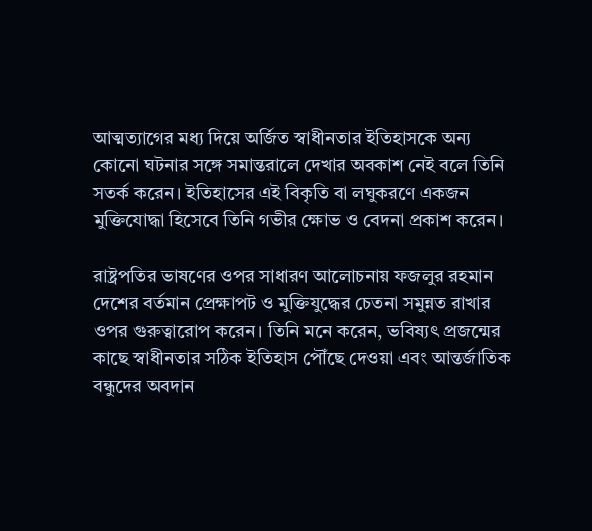আত্মত্যাগের মধ্য দিয়ে অর্জিত স্বাধীনতার ইতিহাসকে অন্য কোনো ঘটনার সঙ্গে সমান্তরালে দেখার অবকাশ নেই বলে তিনি সতর্ক করেন। ইতিহাসের এই বিকৃতি বা লঘুকরণে একজন মুক্তিযোদ্ধা হিসেবে তিনি গভীর ক্ষোভ ও বেদনা প্রকাশ করেন।

রাষ্ট্রপতির ভাষণের ওপর সাধারণ আলোচনায় ফজলুর রহমান দেশের বর্তমান প্রেক্ষাপট ও মুক্তিযুদ্ধের চেতনা সমুন্নত রাখার ওপর গুরুত্বারোপ করেন। তিনি মনে করেন, ভবিষ্যৎ প্রজন্মের কাছে স্বাধীনতার সঠিক ইতিহাস পৌঁছে দেওয়া এবং আন্তর্জাতিক বন্ধুদের অবদান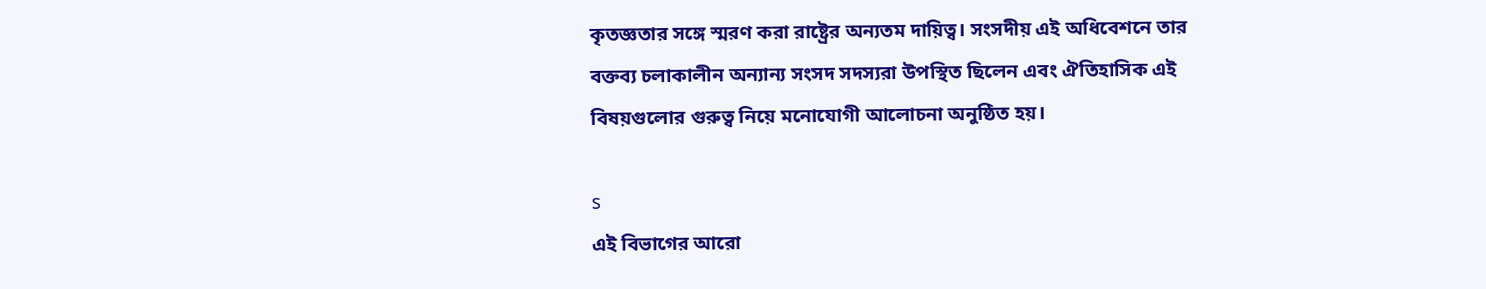কৃতজ্ঞতার সঙ্গে স্মরণ করা রাষ্ট্রের অন্যতম দায়িত্ব। সংসদীয় এই অধিবেশনে তার বক্তব্য চলাকালীন অন্যান্য সংসদ সদস্যরা উপস্থিত ছিলেন এবং ঐতিহাসিক এই বিষয়গুলোর গুরুত্ব নিয়ে মনোযোগী আলোচনা অনুষ্ঠিত হয়।

s
এই বিভাগের আরো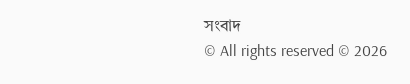সংবাদ
© All rights reserved © 2026